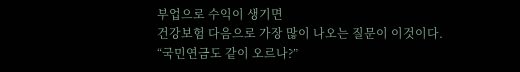부업으로 수익이 생기면
건강보험 다음으로 가장 많이 나오는 질문이 이것이다.
“국민연금도 같이 오르나?”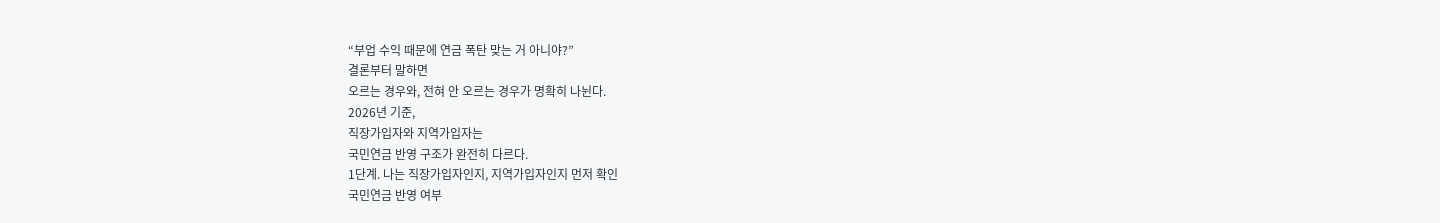“부업 수익 때문에 연금 폭탄 맞는 거 아니야?”
결론부터 말하면
오르는 경우와, 전혀 안 오르는 경우가 명확히 나뉜다.
2026년 기준,
직장가입자와 지역가입자는
국민연금 반영 구조가 완전히 다르다.
1단계. 나는 직장가입자인지, 지역가입자인지 먼저 확인
국민연금 반영 여부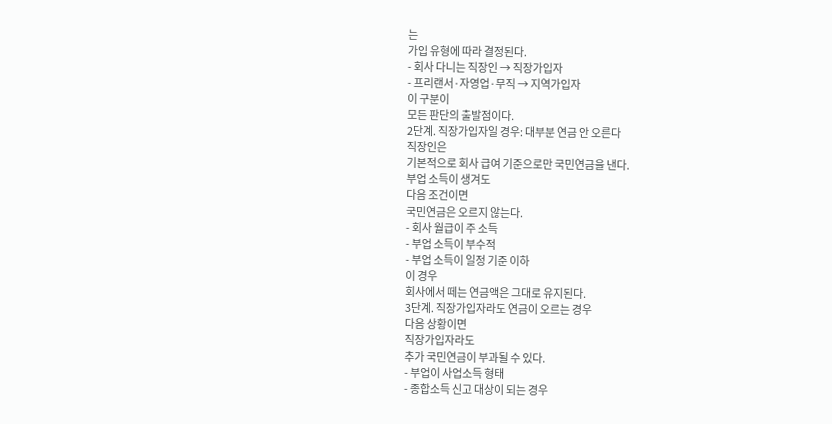는
가입 유형에 따라 결정된다.
- 회사 다니는 직장인 → 직장가입자
- 프리랜서·자영업·무직 → 지역가입자
이 구분이
모든 판단의 출발점이다.
2단계. 직장가입자일 경우: 대부분 연금 안 오른다
직장인은
기본적으로 회사 급여 기준으로만 국민연금을 낸다.
부업 소득이 생겨도
다음 조건이면
국민연금은 오르지 않는다.
- 회사 월급이 주 소득
- 부업 소득이 부수적
- 부업 소득이 일정 기준 이하
이 경우
회사에서 떼는 연금액은 그대로 유지된다.
3단계. 직장가입자라도 연금이 오르는 경우
다음 상황이면
직장가입자라도
추가 국민연금이 부과될 수 있다.
- 부업이 사업소득 형태
- 종합소득 신고 대상이 되는 경우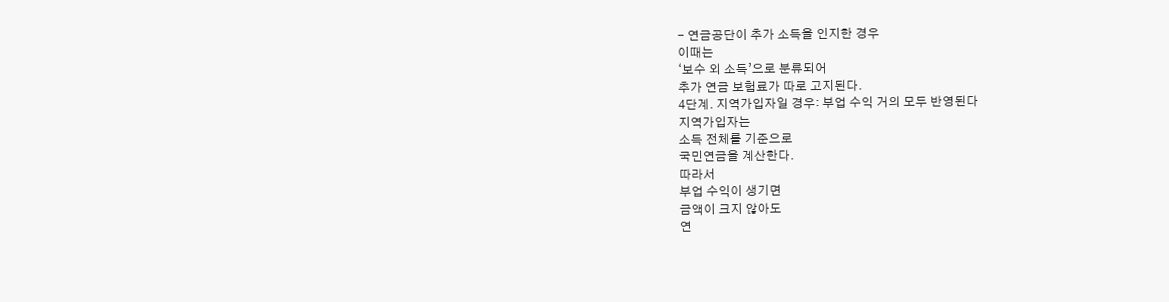- 연금공단이 추가 소득을 인지한 경우
이때는
‘보수 외 소득’으로 분류되어
추가 연금 보험료가 따로 고지된다.
4단계. 지역가입자일 경우: 부업 수익 거의 모두 반영된다
지역가입자는
소득 전체를 기준으로
국민연금을 계산한다.
따라서
부업 수익이 생기면
금액이 크지 않아도
연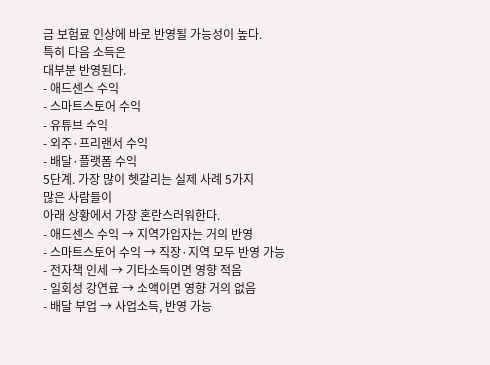금 보험료 인상에 바로 반영될 가능성이 높다.
특히 다음 소득은
대부분 반영된다.
- 애드센스 수익
- 스마트스토어 수익
- 유튜브 수익
- 외주·프리랜서 수익
- 배달·플랫폼 수익
5단계. 가장 많이 헷갈리는 실제 사례 5가지
많은 사람들이
아래 상황에서 가장 혼란스러워한다.
- 애드센스 수익 → 지역가입자는 거의 반영
- 스마트스토어 수익 → 직장·지역 모두 반영 가능
- 전자책 인세 → 기타소득이면 영향 적음
- 일회성 강연료 → 소액이면 영향 거의 없음
- 배달 부업 → 사업소득, 반영 가능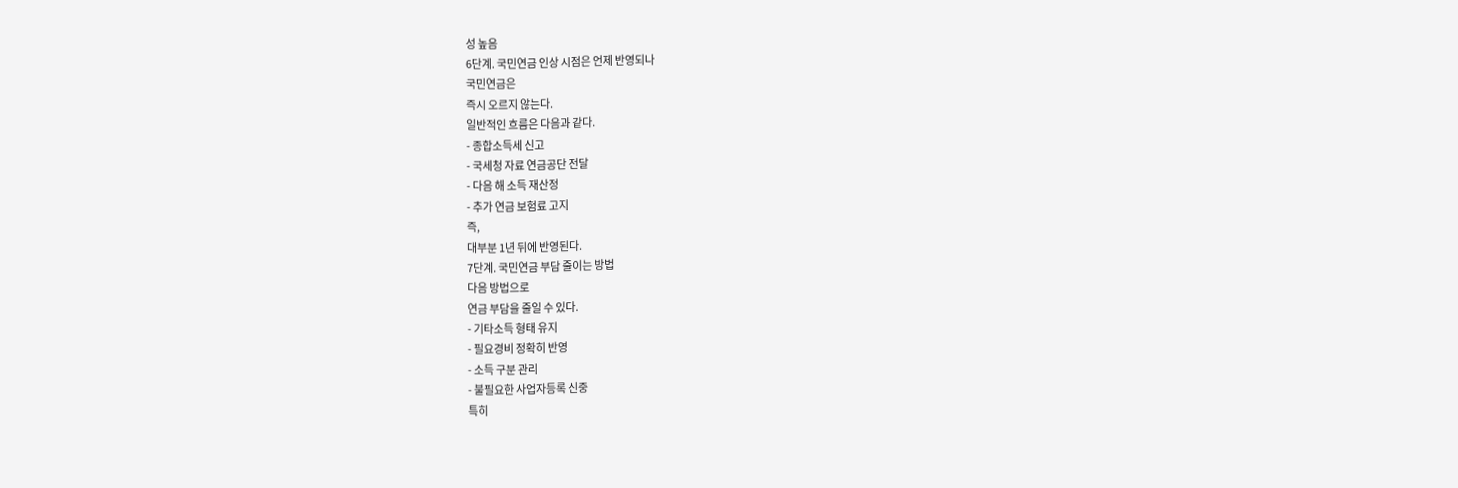성 높음
6단계. 국민연금 인상 시점은 언제 반영되나
국민연금은
즉시 오르지 않는다.
일반적인 흐름은 다음과 같다.
- 종합소득세 신고
- 국세청 자료 연금공단 전달
- 다음 해 소득 재산정
- 추가 연금 보험료 고지
즉,
대부분 1년 뒤에 반영된다.
7단계. 국민연금 부담 줄이는 방법
다음 방법으로
연금 부담을 줄일 수 있다.
- 기타소득 형태 유지
- 필요경비 정확히 반영
- 소득 구분 관리
- 불필요한 사업자등록 신중
특히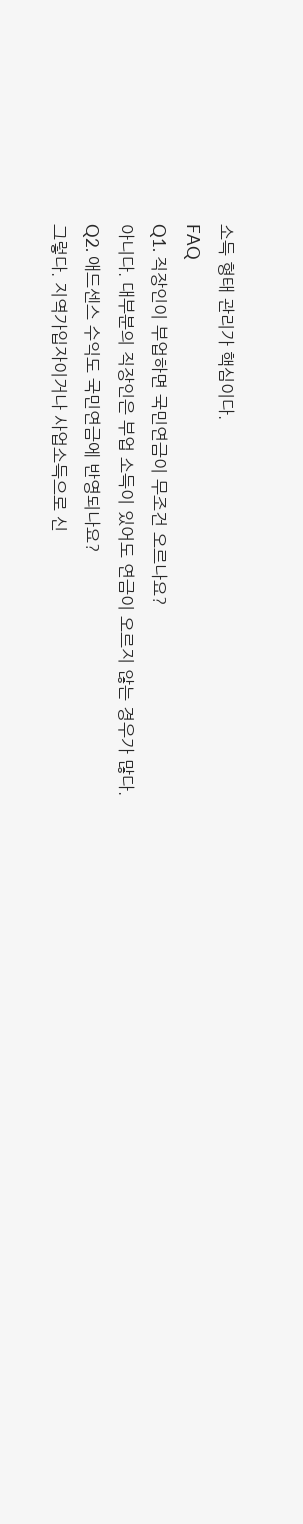소득 형태 관리가 핵심이다.
FAQ
Q1. 직장인이 부업하면 국민연금이 무조건 오르나요?
아니다. 대부분의 직장인은 부업 소득이 있어도 연금이 오르지 않는 경우가 많다.
Q2. 애드센스 수익도 국민연금에 반영되나요?
그렇다. 지역가입자이거나 사업소득으로 신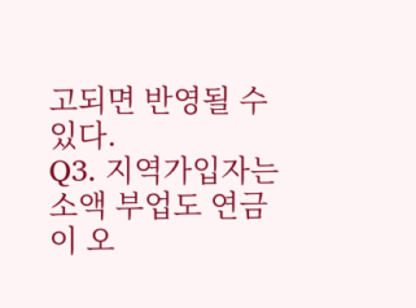고되면 반영될 수 있다.
Q3. 지역가입자는 소액 부업도 연금이 오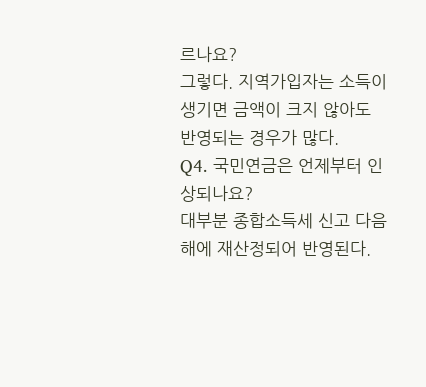르나요?
그렇다. 지역가입자는 소득이 생기면 금액이 크지 않아도 반영되는 경우가 많다.
Q4. 국민연금은 언제부터 인상되나요?
대부분 종합소득세 신고 다음 해에 재산정되어 반영된다.